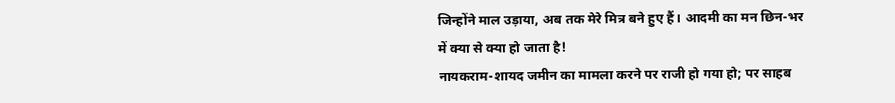जिन्होंने माल उड़ाया, अब तक मेरे मित्र बने हुए हैं। आदमी का मन छिन-भर में क्या से क्या हो जाता है!
नायकराम-शायद जमीन का मामला करने पर राजी हो गया हो; पर साहब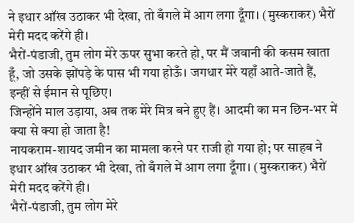ने इधार ऑंख उठाकर भी देखा, तो बँगले में आग लगा दूँगा। (मुस्कराकर) भैरों मेरी मदद करेंगे ही।
भैरों-पंडाजी, तुम लोग मेरे ऊपर सुभा करते हो, पर मैं जवानी की कसम खाता हूँ, जो उसके झोंपड़े के पास भी गया होऊँ। जगधार मेरे यहाँ आते-जाते हैं, इन्हीं से ईमान से पूछिए।
जिन्होंने माल उड़ाया, अब तक मेरे मित्र बने हुए हैं। आदमी का मन छिन-भर में क्या से क्या हो जाता है!
नायकराम-शायद जमीन का मामला करने पर राजी हो गया हो; पर साहब ने इधार ऑंख उठाकर भी देखा, तो बँगले में आग लगा दूँगा। (मुस्कराकर) भैरों मेरी मदद करेंगे ही।
भैरों-पंडाजी, तुम लोग मेरे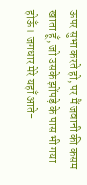ऊपर सुभा करते हो, पर मैं जवानी की कसम खाता हूँ, जो उसके झोंपड़े के पास भी गया होऊँ। जगधार मेरे यहाँ आते-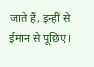जाते हैं, इन्हीं से ईमान से पूछिए।